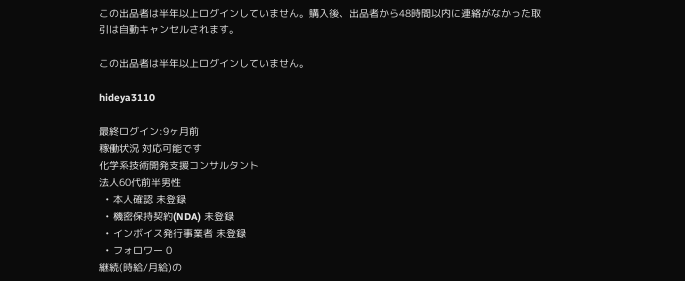この出品者は半年以上ログインしていません。購入後、出品者から48時間以内に連絡がなかった取引は自動キャンセルされます。

この出品者は半年以上ログインしていません。

hideya3110

最終ログイン:9ヶ月前
稼働状況 対応可能です
化学系技術開発支援コンサルタント
法人60代前半男性
  • 本人確認 未登録
  • 機密保持契約(NDA) 未登録
  • インボイス発行事業者 未登録
  • フォロワー 0
継続(時給/月給)の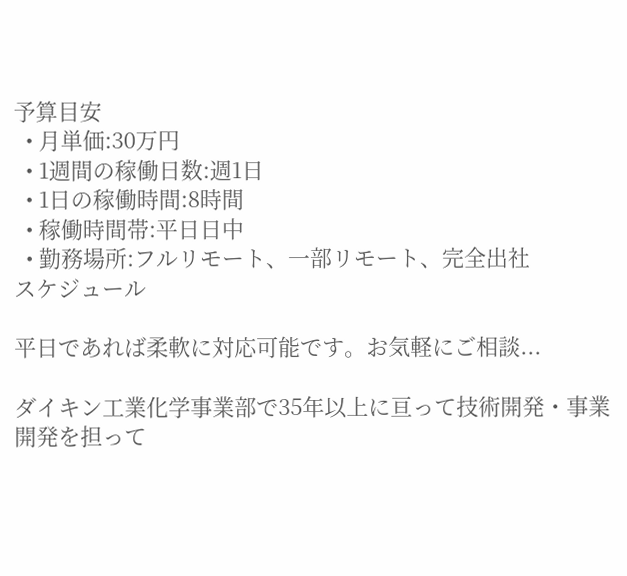予算目安
  • 月単価:30万円
  • 1週間の稼働日数:週1日
  • 1日の稼働時間:8時間
  • 稼働時間帯:平日日中
  • 勤務場所:フルリモート、一部リモート、完全出社
スケジュール

平日であれば柔軟に対応可能です。お気軽にご相談...

ダイキン工業化学事業部で35年以上に亘って技術開発・事業開発を担って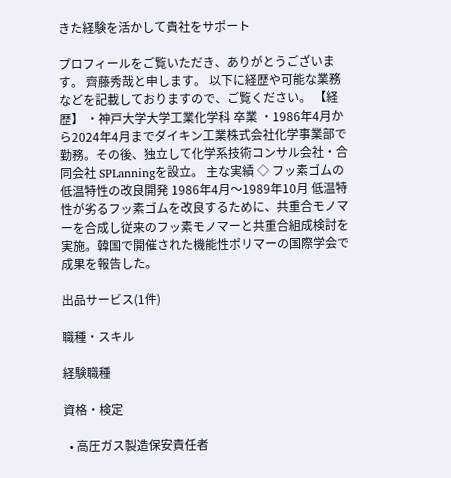きた経験を活かして貴社をサポート

プロフィールをご覧いただき、ありがとうございます。 齊藤秀哉と申します。 以下に経歴や可能な業務などを記載しておりますので、ご覧ください。 【経歴】 ・神戸大学大学工業化学科 卒業 ・1986年4月から2024年4月までダイキン工業株式会社化学事業部で勤務。その後、独立して化学系技術コンサル会社・合同会社 SPLanningを設立。 主な実績 ◇ フッ素ゴムの低温特性の改良開発 1986年4⽉〜1989年10⽉ 低温特性が劣るフッ素ゴムを改良するために、共重合モノマーを合成し従来のフッ素モノマーと共重合組成検討を実施。韓国で開催された機能性ポリマーの国際学会で成果を報告した。

出品サービス(1件)

職種・スキル

経験職種

資格・検定

  • 高圧ガス製造保安責任者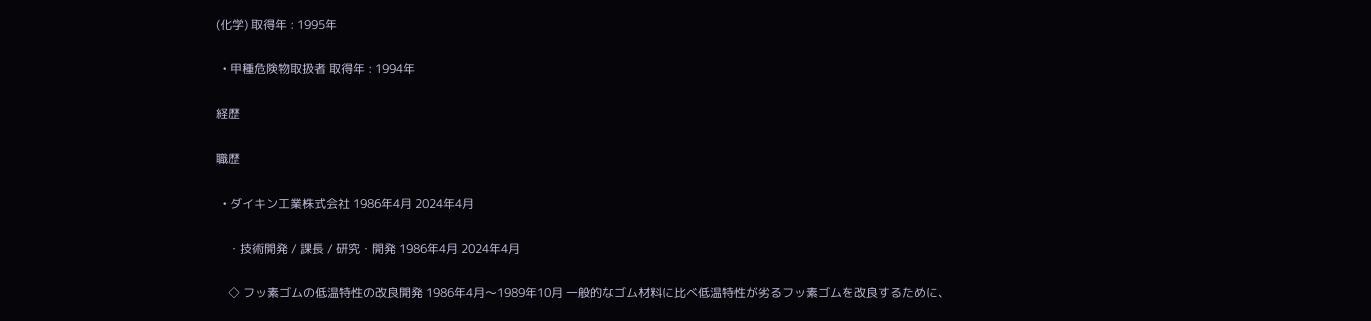(化学) 取得年 : 1995年

  • 甲種危険物取扱者 取得年 : 1994年

経歴

職歴

  • ダイキン工業株式会社 1986年4月 2024年4月

    ・技術開発 / 課長 / 研究・開発 1986年4月 2024年4月

    ◇ フッ素ゴムの低温特性の改良開発 1986年4⽉〜1989年10⽉ ⼀般的なゴム材料に⽐べ低温特性が劣るフッ素ゴムを改良するために、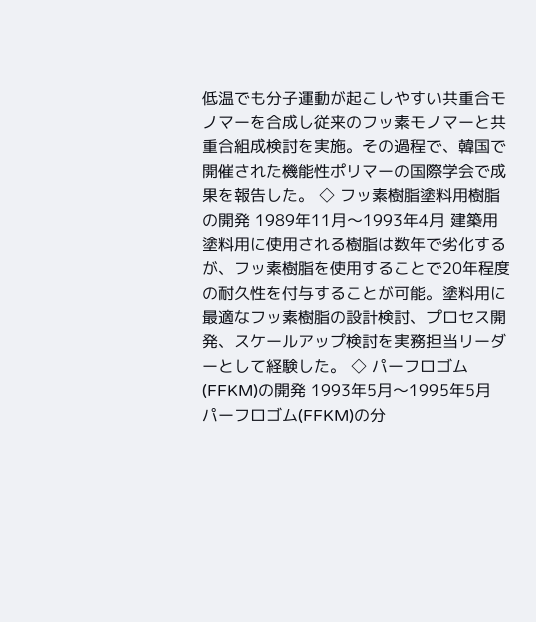低温でも分⼦運動が起こしやすい共重合モノマーを合成し従来のフッ素モノマーと共重合組成検討を実施。その過程で、韓国で開催された機能性ポリマーの国際学会で成果を報告した。 ◇ フッ素樹脂塗料⽤樹脂の開発 1989年11⽉〜1993年4⽉ 建築⽤塗料⽤に使⽤される樹脂は数年で劣化するが、フッ素樹脂を使⽤することで20年程度の耐久性を付与することが可能。塗料⽤に最適なフッ素樹脂の設計検討、プロセス開発、スケールアップ検討を実務担当リーダーとして経験した。 ◇ パーフロゴム(FFKM)の開発 1993年5⽉〜1995年5⽉ パーフロゴム(FFKM)の分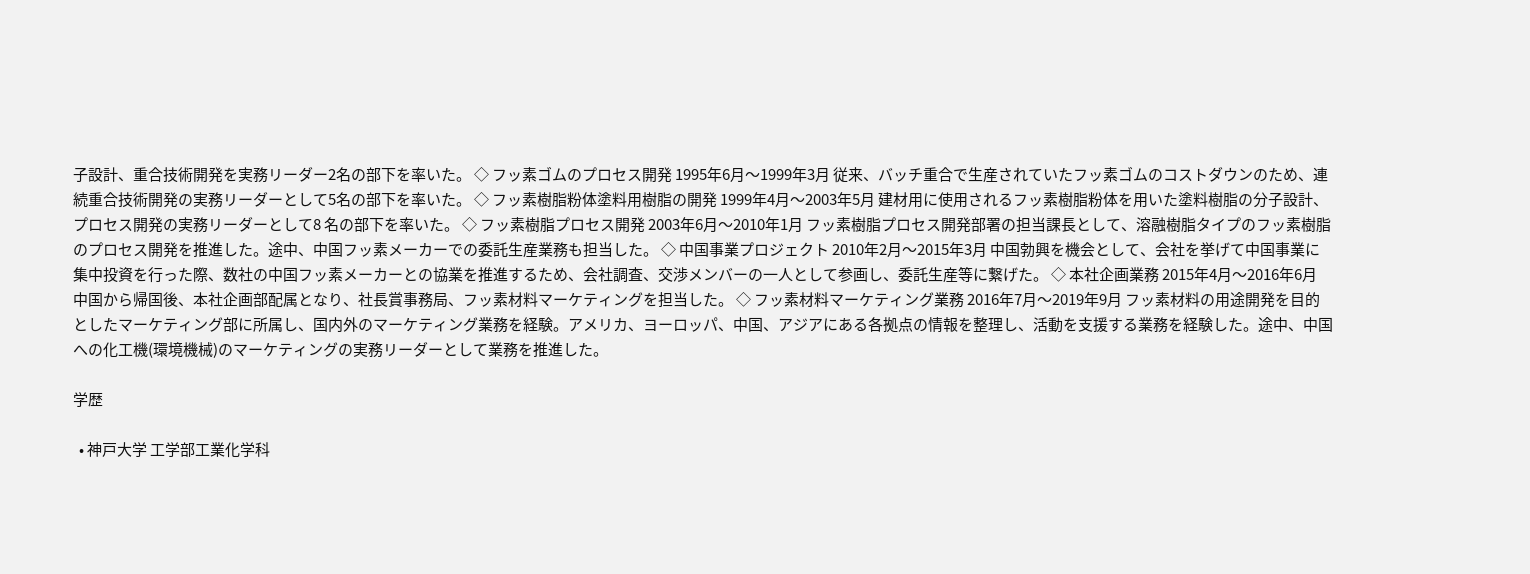⼦設計、重合技術開発を実務リーダー2名の部下を率いた。 ◇ フッ素ゴムのプロセス開発 1995年6⽉〜1999年3⽉ 従来、バッチ重合で⽣産されていたフッ素ゴムのコストダウンのため、連続重合技術開発の実務リーダーとして5名の部下を率いた。 ◇ フッ素樹脂粉体塗料⽤樹脂の開発 1999年4⽉〜2003年5⽉ 建材⽤に使⽤されるフッ素樹脂粉体を⽤いた塗料樹脂の分⼦設計、プロセス開発の実務リーダーとして8 名の部下を率いた。 ◇ フッ素樹脂プロセス開発 2003年6⽉〜2010年1⽉ フッ素樹脂プロセス開発部署の担当課⻑として、溶融樹脂タイプのフッ素樹脂のプロセス開発を推進した。途中、中国フッ素メーカーでの委託⽣産業務も担当した。 ◇ 中国事業プロジェクト 2010年2⽉〜2015年3⽉ 中国勃興を機会として、会社を挙げて中国事業に集中投資を⾏った際、数社の中国フッ素メーカーとの協業を推進するため、会社調査、交渉メンバーの⼀⼈として参画し、委託⽣産等に繋げた。 ◇ 本社企画業務 2015年4⽉〜2016年6⽉ 中国から帰国後、本社企画部配属となり、社⻑賞事務局、フッ素材料マーケティングを担当した。 ◇ フッ素材料マーケティング業務 2016年7⽉〜2019年9⽉ フッ素材料の⽤途開発を⽬的としたマーケティング部に所属し、国内外のマーケティング業務を経験。アメリカ、ヨーロッパ、中国、アジアにある各拠点の情報を整理し、活動を⽀援する業務を経験した。途中、中国への化⼯機(環境機械)のマーケティングの実務リーダーとして業務を推進した。

学歴

  • 神戸大学 工学部工業化学科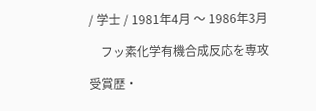/ 学士 / 1981年4月 〜 1986年3月

    フッ素化学有機合成反応を専攻

受賞歴・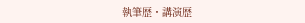執筆歴・講演歴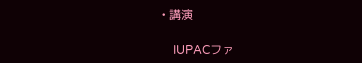• 講演

    IUPACファ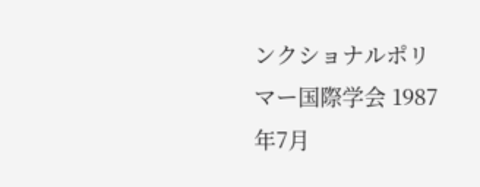ンクショナルポリマー国際学会 1987年7月